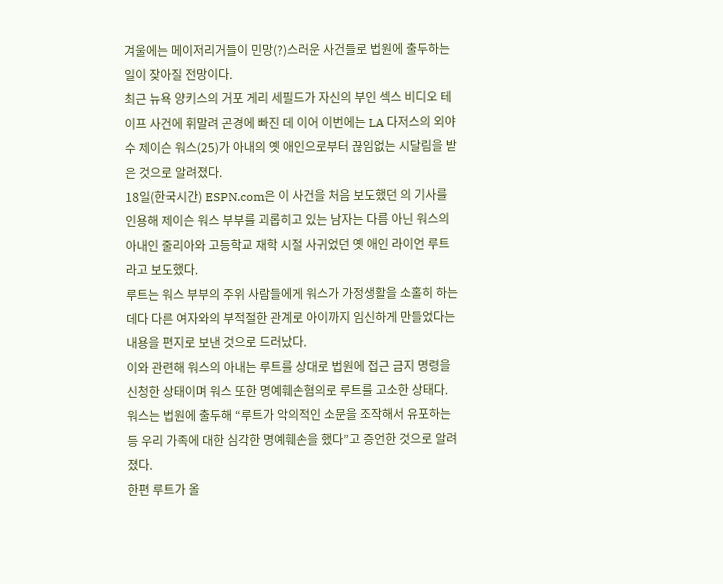겨울에는 메이저리거들이 민망(?)스러운 사건들로 법원에 출두하는 일이 잦아질 전망이다.
최근 뉴욕 양키스의 거포 게리 세필드가 자신의 부인 섹스 비디오 테이프 사건에 휘말려 곤경에 빠진 데 이어 이번에는 LA 다저스의 외야수 제이슨 워스(25)가 아내의 옛 애인으로부터 끊임없는 시달림을 받은 것으로 알려졌다.
18일(한국시간) ESPN.com은 이 사건을 처음 보도했던 의 기사를 인용해 제이슨 워스 부부를 괴롭히고 있는 남자는 다름 아닌 워스의 아내인 줄리아와 고등학교 재학 시절 사귀었던 옛 애인 라이언 루트라고 보도했다.
루트는 워스 부부의 주위 사람들에게 워스가 가정생활을 소홀히 하는데다 다른 여자와의 부적절한 관계로 아이까지 임신하게 만들었다는 내용을 편지로 보낸 것으로 드러났다.
이와 관련해 워스의 아내는 루트를 상대로 법원에 접근 금지 명령을 신청한 상태이며 워스 또한 명예훼손혐의로 루트를 고소한 상태다.
워스는 법원에 출두해 “루트가 악의적인 소문을 조작해서 유포하는 등 우리 가족에 대한 심각한 명예훼손을 했다”고 증언한 것으로 알려졌다.
한편 루트가 올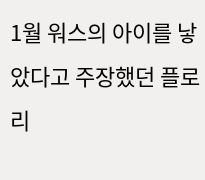1월 워스의 아이를 낳았다고 주장했던 플로리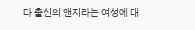다 출신의 앤지라는 여성에 대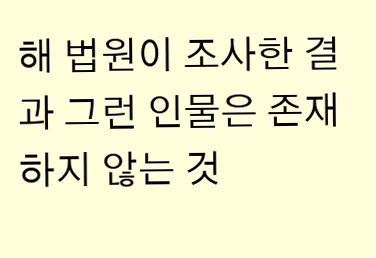해 법원이 조사한 결과 그런 인물은 존재하지 않는 것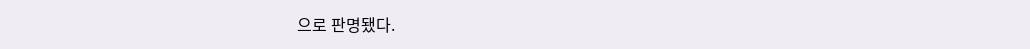으로 판명됐다.